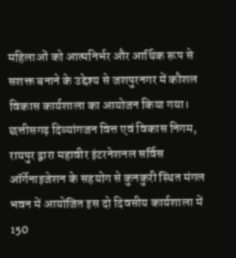महिलाओं को आत्मनिर्भर और आर्थिक रूप से सशक्त बनाने के उद्देश्य से जशपुरनगर में कौशल विकास कार्यशाला का आयोजन किया गया। छत्तीसगढ़ दिव्यांगजन वित्त एवं विकास निगम, रायपुर द्वारा महावीर इंटरनेशनल सर्विस ऑर्गेनाइजेशन के सहयोग से कुनकुरी स्थित मंगल भवन में आयोजित इस दो दिवसीय कार्यशाला में 150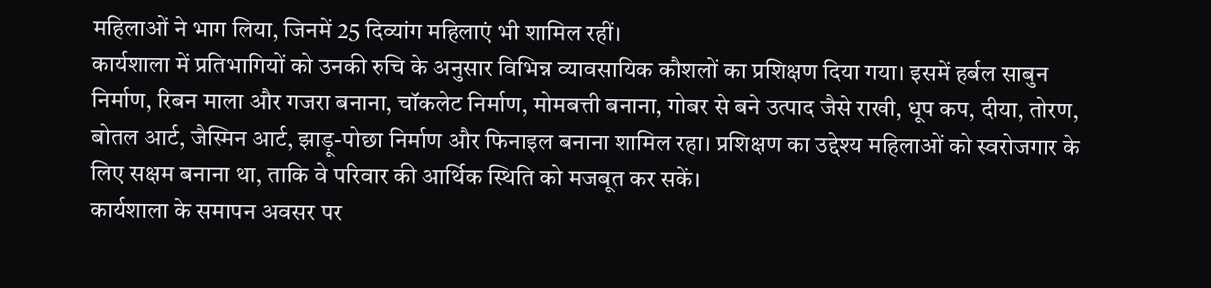महिलाओं ने भाग लिया, जिनमें 25 दिव्यांग महिलाएं भी शामिल रहीं।
कार्यशाला में प्रतिभागियों को उनकी रुचि के अनुसार विभिन्न व्यावसायिक कौशलों का प्रशिक्षण दिया गया। इसमें हर्बल साबुन निर्माण, रिबन माला और गजरा बनाना, चॉकलेट निर्माण, मोमबत्ती बनाना, गोबर से बने उत्पाद जैसे राखी, धूप कप, दीया, तोरण, बोतल आर्ट, जैस्मिन आर्ट, झाड़ू-पोछा निर्माण और फिनाइल बनाना शामिल रहा। प्रशिक्षण का उद्देश्य महिलाओं को स्वरोजगार के लिए सक्षम बनाना था, ताकि वे परिवार की आर्थिक स्थिति को मजबूत कर सकें।
कार्यशाला के समापन अवसर पर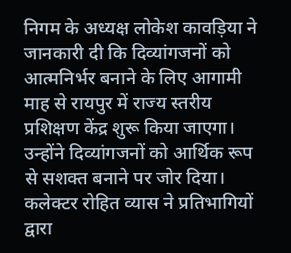निगम के अध्यक्ष लोकेश कावड़िया ने जानकारी दी कि दिव्यांगजनों को आत्मनिर्भर बनाने के लिए आगामी माह से रायपुर में राज्य स्तरीय प्रशिक्षण केंद्र शुरू किया जाएगा। उन्होंने दिव्यांगजनों को आर्थिक रूप से सशक्त बनाने पर जोर दिया।
कलेक्टर रोहित व्यास ने प्रतिभागियों द्वारा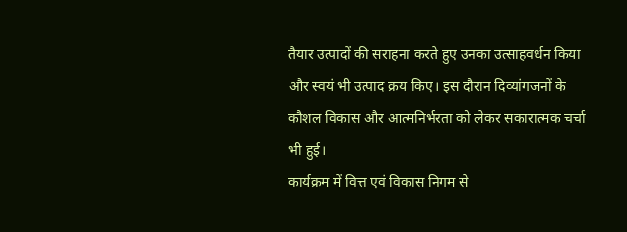तैयार उत्पादों की सराहना करते हुए उनका उत्साहवर्धन किया और स्वयं भी उत्पाद क्रय किए। इस दौरान दिव्यांगजनों के कौशल विकास और आत्मनिर्भरता को लेकर सकारात्मक चर्चा भी हुई।
कार्यक्रम में वित्त एवं विकास निगम से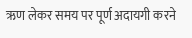ऋण लेकर समय पर पूर्ण अदायगी करने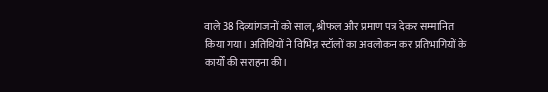वाले 38 दिव्यांगजनों को साल, श्रीफल और प्रमाण पत्र देकर सम्मानित किया गया। अतिथियों ने विभिन्न स्टॉलों का अवलोकन कर प्रतिभागियों के कार्यों की सराहना की।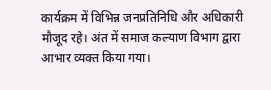कार्यक्रम में विभिन्न जनप्रतिनिधि और अधिकारी मौजूद रहे। अंत में समाज कल्याण विभाग द्वारा आभार व्यक्त किया गया।